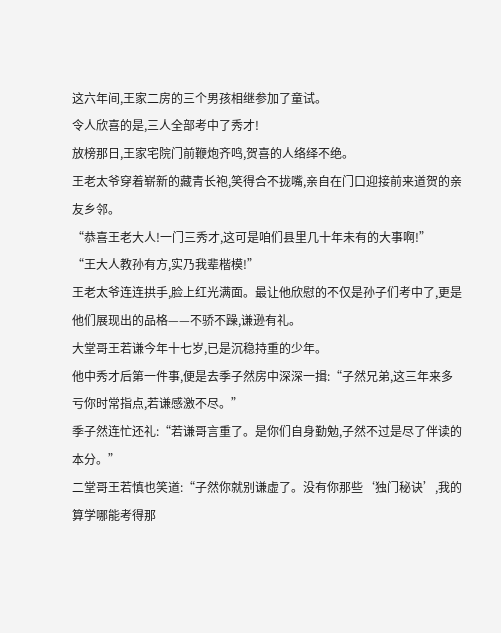这六年间,王家二房的三个男孩相继参加了童试。
令人欣喜的是,三人全部考中了秀才!
放榜那日,王家宅院门前鞭炮齐鸣,贺喜的人络绎不绝。
王老太爷穿着崭新的藏青长袍,笑得合不拢嘴,亲自在门口迎接前来道贺的亲友乡邻。
“恭喜王老大人!一门三秀才,这可是咱们县里几十年未有的大事啊!”
“王大人教孙有方,实乃我辈楷模!”
王老太爷连连拱手,脸上红光满面。最让他欣慰的不仅是孙子们考中了,更是他们展现出的品格——不骄不躁,谦逊有礼。
大堂哥王若谦今年十七岁,已是沉稳持重的少年。
他中秀才后第一件事,便是去季子然房中深深一揖:“子然兄弟,这三年来多亏你时常指点,若谦感激不尽。”
季子然连忙还礼:“若谦哥言重了。是你们自身勤勉,子然不过是尽了伴读的本分。”
二堂哥王若慎也笑道:“子然你就别谦虚了。没有你那些‘独门秘诀’,我的算学哪能考得那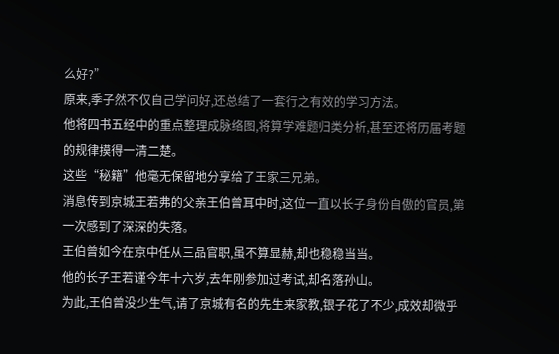么好?”
原来,季子然不仅自己学问好,还总结了一套行之有效的学习方法。
他将四书五经中的重点整理成脉络图,将算学难题归类分析,甚至还将历届考题的规律摸得一清二楚。
这些“秘籍”他毫无保留地分享给了王家三兄弟。
消息传到京城王若弗的父亲王伯曾耳中时,这位一直以长子身份自傲的官员,第一次感到了深深的失落。
王伯曾如今在京中任从三品官职,虽不算显赫,却也稳稳当当。
他的长子王若谨今年十六岁,去年刚参加过考试,却名落孙山。
为此,王伯曾没少生气,请了京城有名的先生来家教,银子花了不少,成效却微乎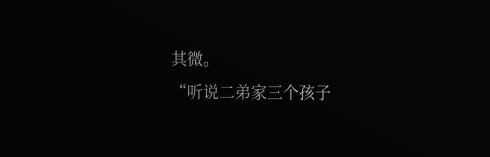其微。
“听说二弟家三个孩子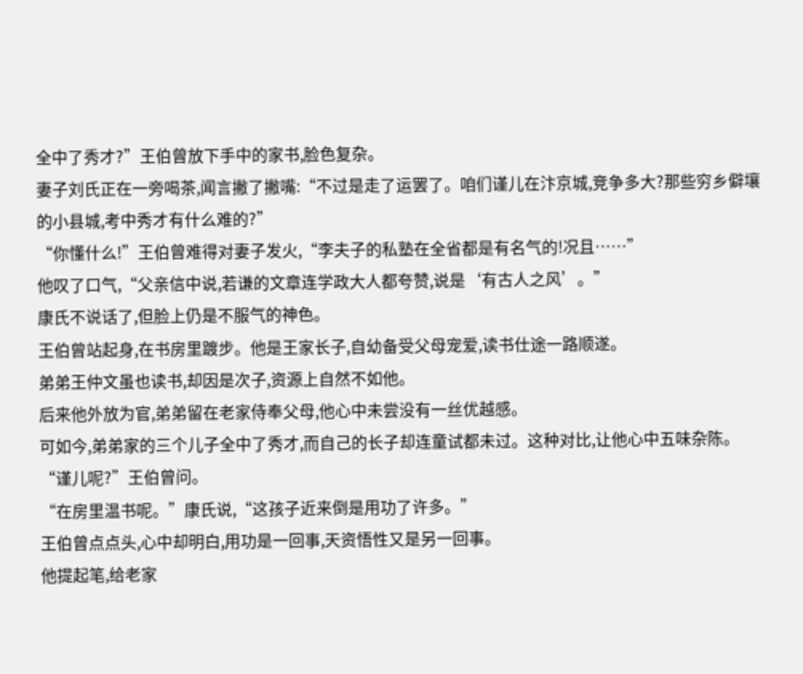全中了秀才?”王伯曾放下手中的家书,脸色复杂。
妻子刘氏正在一旁喝茶,闻言撇了撇嘴:“不过是走了运罢了。咱们谨儿在汴京城,竞争多大?那些穷乡僻壤的小县城,考中秀才有什么难的?”
“你懂什么!”王伯曾难得对妻子发火,“李夫子的私塾在全省都是有名气的!况且……”
他叹了口气,“父亲信中说,若谦的文章连学政大人都夸赞,说是‘有古人之风’。”
康氏不说话了,但脸上仍是不服气的神色。
王伯曾站起身,在书房里踱步。他是王家长子,自幼备受父母宠爱,读书仕途一路顺遂。
弟弟王仲文虽也读书,却因是次子,资源上自然不如他。
后来他外放为官,弟弟留在老家侍奉父母,他心中未尝没有一丝优越感。
可如今,弟弟家的三个儿子全中了秀才,而自己的长子却连童试都未过。这种对比,让他心中五味杂陈。
“谨儿呢?”王伯曾问。
“在房里温书呢。”康氏说,“这孩子近来倒是用功了许多。”
王伯曾点点头,心中却明白,用功是一回事,天资悟性又是另一回事。
他提起笔,给老家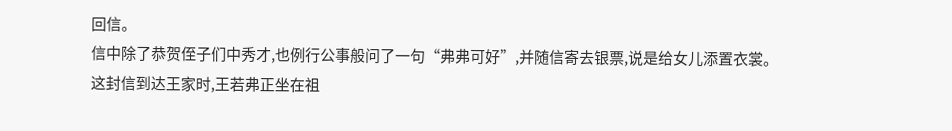回信。
信中除了恭贺侄子们中秀才,也例行公事般问了一句“弗弗可好”,并随信寄去银票,说是给女儿添置衣裳。
这封信到达王家时,王若弗正坐在祖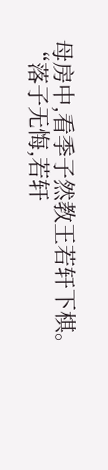母房中,看季子然教王若轩下棋。
“落子无悔,若轩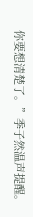你要想清楚了。”季子然温声提醒。